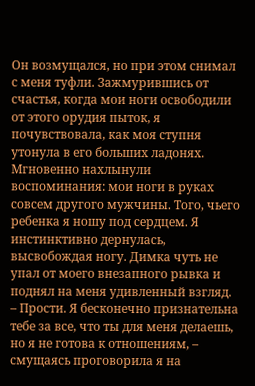Он возмущался, но при этом снимал с меня туфли. Зажмурившись от счастья, когда мои ноги освободили от этого орудия пыток, я почувствовала, как моя ступня утонула в его больших ладонях. Мгновенно нахлынули воспоминания: мои ноги в руках совсем другого мужчины. Того, чьего ребенка я ношу под сердцем. Я инстинктивно дернулась, высвобождая ногу. Димка чуть не упал от моего внезапного рывка и поднял на меня удивленный взгляд.
– Прости. Я бесконечно признательна тебе за все, что ты для меня делаешь, но я не готова к отношениям, – смущаясь проговорила я на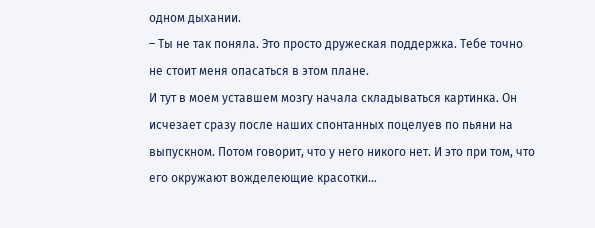одном дыхании.
– Ты не так поняла. Это просто дружеская поддержка. Тебе точно не стоит меня опасаться в этом плане.
И тут в моем уставшем мозгу начала складываться картинка. Он исчезает сразу после наших спонтанных поцелуев по пьяни на выпускном. Потом говорит, что у него никого нет. И это при том, что его окружают вожделеющие красотки…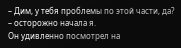– Дим, у тебя проблемы по этой части, да? – осторожно начала я.
Он удивленно посмотрел на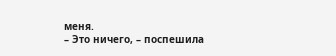меня.
– Это ничего, – поспешила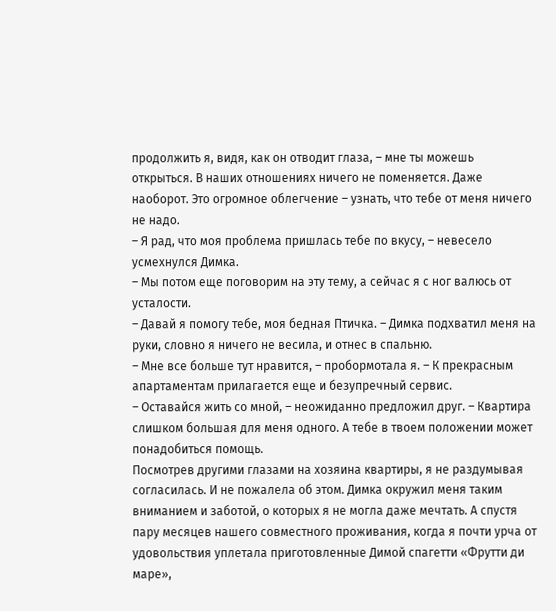продолжить я, видя, как он отводит глаза, – мне ты можешь открыться. В наших отношениях ничего не поменяется. Даже наоборот. Это огромное облегчение – узнать, что тебе от меня ничего не надо.
– Я рад, что моя проблема пришлась тебе по вкусу, – невесело усмехнулся Димка.
– Мы потом еще поговорим на эту тему, а сейчас я с ног валюсь от усталости.
– Давай я помогу тебе, моя бедная Птичка. – Димка подхватил меня на руки, словно я ничего не весила, и отнес в спальню.
– Мне все больше тут нравится, – пробормотала я. – К прекрасным апартаментам прилагается еще и безупречный сервис.
– Оставайся жить со мной, – неожиданно предложил друг. – Квартира слишком большая для меня одного. А тебе в твоем положении может понадобиться помощь.
Посмотрев другими глазами на хозяина квартиры, я не раздумывая согласилась. И не пожалела об этом. Димка окружил меня таким вниманием и заботой, о которых я не могла даже мечтать. А спустя пару месяцев нашего совместного проживания, когда я почти урча от удовольствия уплетала приготовленные Димой спагетти «Фрутти ди маре»,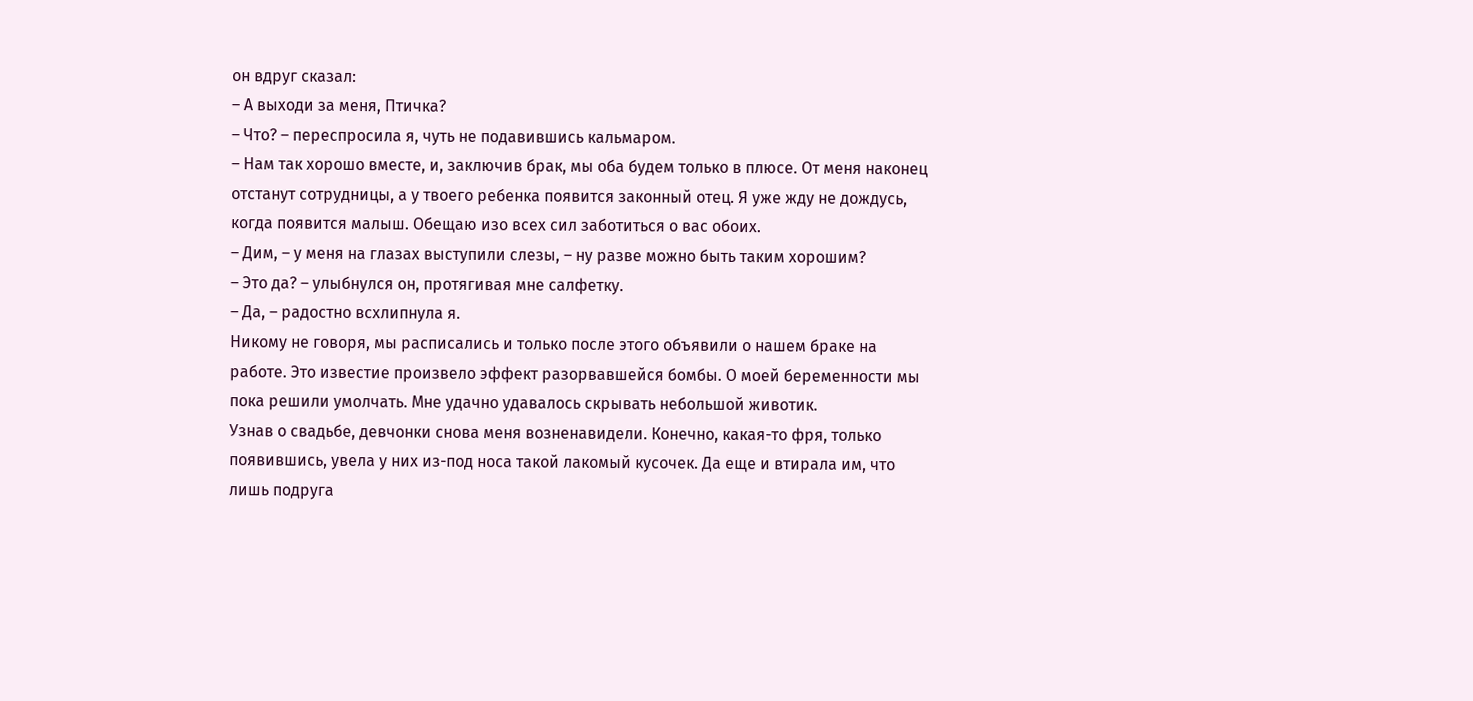он вдруг сказал:
– А выходи за меня, Птичка?
– Что? – переспросила я, чуть не подавившись кальмаром.
– Нам так хорошо вместе, и, заключив брак, мы оба будем только в плюсе. От меня наконец отстанут сотрудницы, а у твоего ребенка появится законный отец. Я уже жду не дождусь, когда появится малыш. Обещаю изо всех сил заботиться о вас обоих.
– Дим, – у меня на глазах выступили слезы, – ну разве можно быть таким хорошим?
– Это да? – улыбнулся он, протягивая мне салфетку.
– Да, – радостно всхлипнула я.
Никому не говоря, мы расписались и только после этого объявили о нашем браке на работе. Это известие произвело эффект разорвавшейся бомбы. О моей беременности мы пока решили умолчать. Мне удачно удавалось скрывать небольшой животик.
Узнав о свадьбе, девчонки снова меня возненавидели. Конечно, какая-то фря, только появившись, увела у них из-под носа такой лакомый кусочек. Да еще и втирала им, что лишь подруга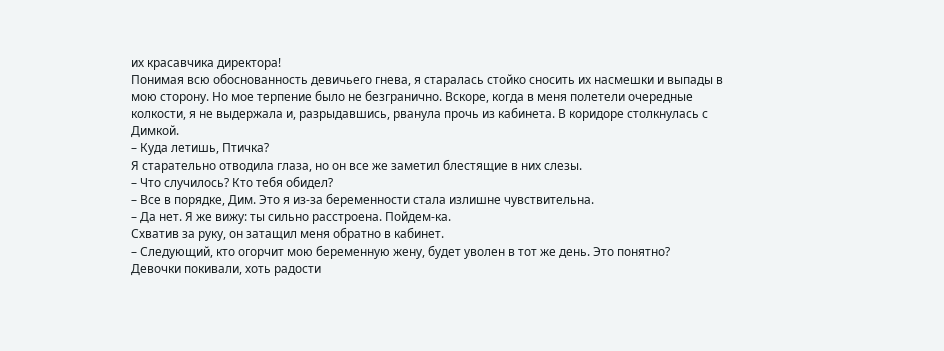их красавчика директора!
Понимая всю обоснованность девичьего гнева, я старалась стойко сносить их насмешки и выпады в мою сторону. Но мое терпение было не безгранично. Вскоре, когда в меня полетели очередные колкости, я не выдержала и, разрыдавшись, рванула прочь из кабинета. В коридоре столкнулась с Димкой.
– Куда летишь, Птичка?
Я старательно отводила глаза, но он все же заметил блестящие в них слезы.
– Что случилось? Кто тебя обидел?
– Все в порядке, Дим. Это я из-за беременности стала излишне чувствительна.
– Да нет. Я же вижу: ты сильно расстроена. Пойдем-ка.
Схватив за руку, он затащил меня обратно в кабинет.
– Следующий, кто огорчит мою беременную жену, будет уволен в тот же день. Это понятно?
Девочки покивали, хоть радости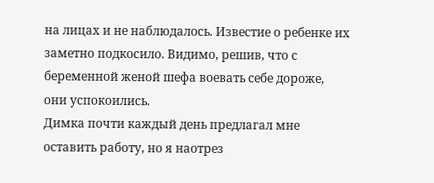на лицах и не наблюдалось. Известие о ребенке их заметно подкосило. Видимо, решив, что с беременной женой шефа воевать себе дороже, они успокоились.
Димка почти каждый день предлагал мне оставить работу, но я наотрез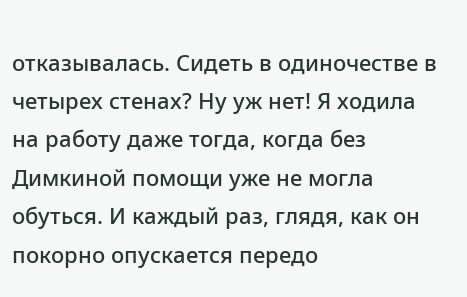отказывалась. Сидеть в одиночестве в четырех стенах? Ну уж нет! Я ходила на работу даже тогда, когда без Димкиной помощи уже не могла обуться. И каждый раз, глядя, как он покорно опускается передо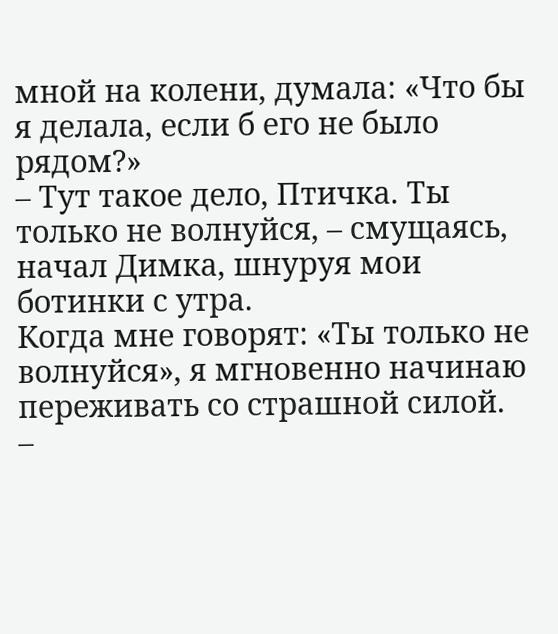мной на колени, думала: «Что бы я делала, если б его не было рядом?»
– Тут такое дело, Птичка. Ты только не волнуйся, – смущаясь, начал Димка, шнуруя мои ботинки с утра.
Когда мне говорят: «Ты только не волнуйся», я мгновенно начинаю переживать со страшной силой.
–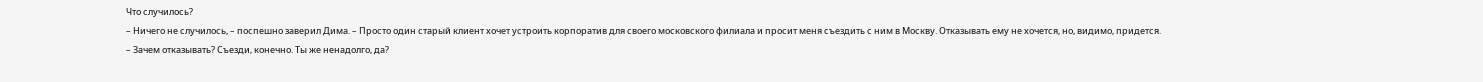Что случилось?
– Ничего не случилось, – поспешно заверил Дима. – Просто один старый клиент хочет устроить корпоратив для своего московского филиала и просит меня съездить с ним в Москву. Отказывать ему не хочется, но, видимо, придется.
– Зачем отказывать? Съезди, конечно. Ты же ненадолго, да?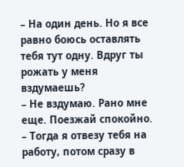– На один день. Но я все равно боюсь оставлять тебя тут одну. Вдруг ты рожать у меня вздумаешь?
– Не вздумаю. Рано мне еще. Поезжай спокойно.
– Тогда я отвезу тебя на работу, потом сразу в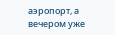аэропорт, а вечером уже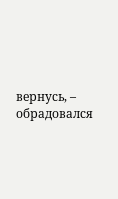вернусь, – обрадовался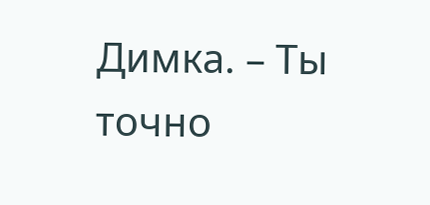Димка. – Ты точно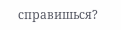справишься?